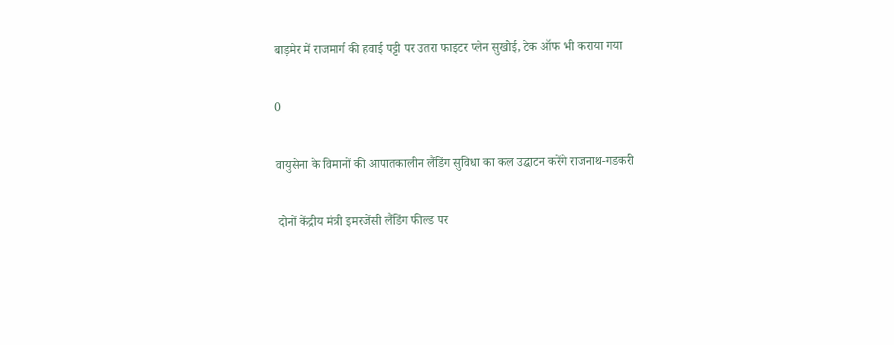बाड़मेर में राजमार्ग की हवाई पट्टी पर उतरा फाइटर प्लेन सुखोई, टेक ऑफ भी कराया गया

0

वायुसेना के विमानों की आपातकालीन लैंडिंग सुविधा का कल उद्घाटन करेंगे राजनाथ-गडकरी

 दोनों केंद्रीय मंत्री इमरजेंसी लैंडिंग फील्ड पर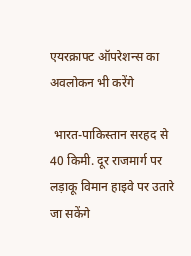एयरक्राफ्ट ऑपरेशन्स का अवलोकन भी करेंगे

 भारत-पाकिस्तान सरहद से 40 किमी. दूर राजमार्ग पर लड़ाकू विमान हाइवे पर उतारे जा सकेंगे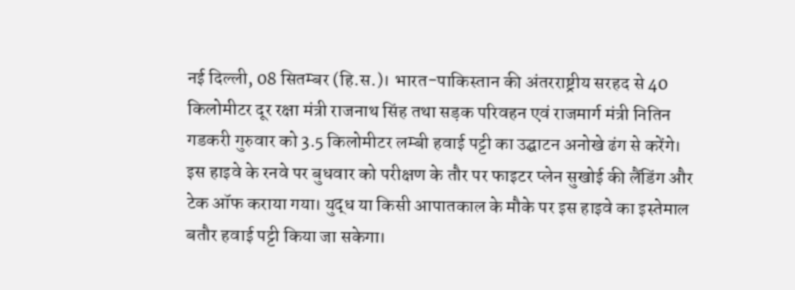नई दिल्ली, 08 सितम्बर (हि.स.)। भारत-पाकिस्तान की अंतरराष्ट्रीय सरहद से 40 किलोमीटर दूर रक्षा मंत्री राजनाथ सिंह तथा सड़क परिवहन एवं राजमार्ग मंत्री नितिन गडकरी गुरुवार को 3.5 किलोमीटर लम्बी हवाई पट्टी का उद्घाटन अनोखे ढंग से करेंगे। इस हाइवे के रनवे पर बुधवार को परीक्षण के तौर पर फाइटर प्लेन सुखोई की लैंडिंग और टेक ऑफ कराया गया। युद्ध या किसी आपातकाल के मौके पर इस हाइवे का इस्तेमाल बतौर हवाई पट्टी किया जा सकेगा।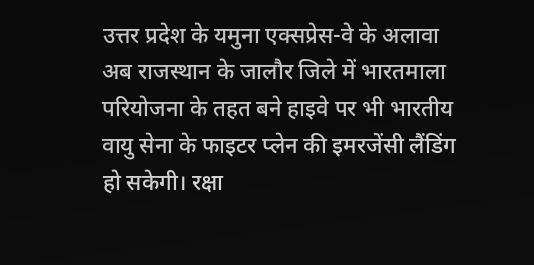उत्तर प्रदेश के यमुना एक्सप्रेस-वे के अलावा अब राजस्थान के जालौर जिले में भारतमाला परियोजना के तहत बने हाइवे पर भी भारतीय वायु सेना के फाइटर प्लेन की इमरजेंसी लैंडिंग हो सकेगी। रक्षा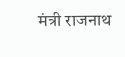मंत्री राजनाथ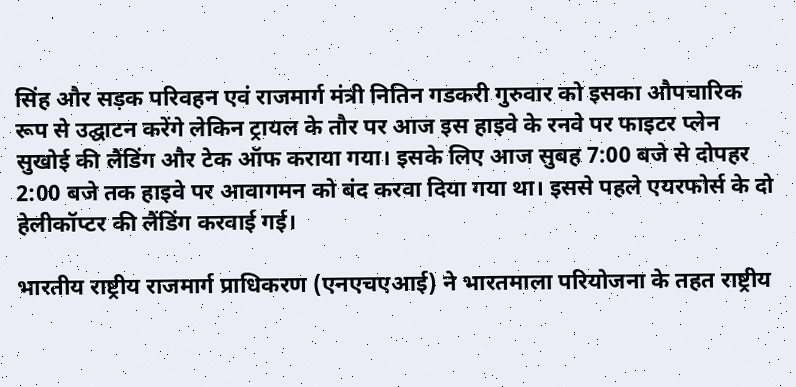सिंह और सड़क परिवहन एवं राजमार्ग मंत्री नितिन गडकरी गुरुवार को इसका औपचारिक रूप से उद्घाटन करेंगे लेकिन ट्रायल के तौर पर आज इस हाइवे के रनवे पर फाइटर प्लेन सुखोई की लैंडिंग और टेक ऑफ कराया गया। इसके लिए आज सुबह 7:00 बजे से दोपहर 2:00 बजे तक हाइवे पर आवागमन को बंद करवा दिया गया था। इससे पहले एयरफोर्स के दो हेलीकॉप्टर की लैंडिंग करवाई गई।

भारतीय राष्ट्रीय राजमार्ग प्राधिकरण (एनएचएआई) ने भारतमाला परियोजना के तहत राष्ट्रीय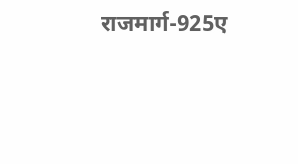राजमार्ग-925ए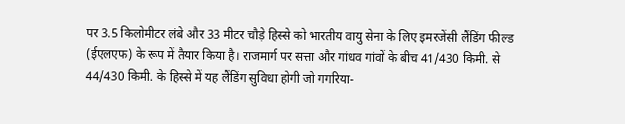पर 3.5 किलोमीटर लंबे और 33 मीटर चौड़े हिस्से को भारतीय वायु सेना के लिए इमरजेंसी लैंडिंग फील्ड (ईएलएफ) के रूप में तैयार किया है। राजमार्ग पर सत्ता और गांधव गांवों के बीच 41/430 किमी. से 44/430 किमी. के हिस्से में यह लैंडिंग सुविधा होगी जो गगरिया-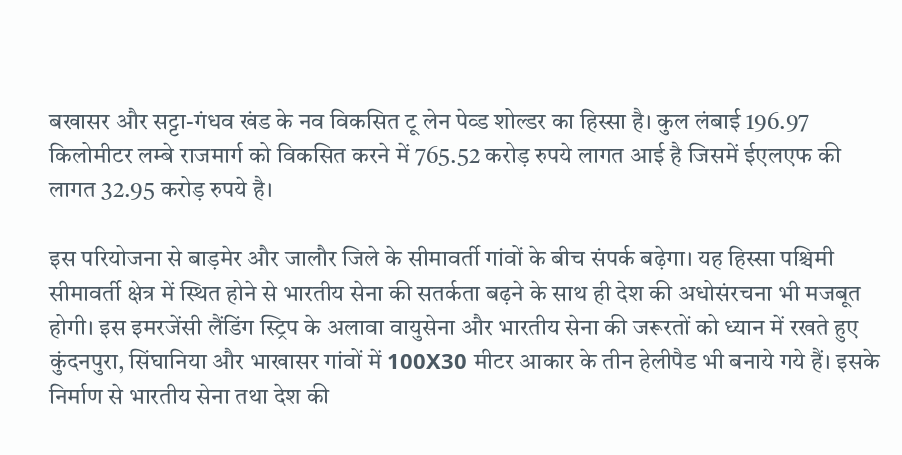बखासर और सट्टा-गंधव खंड के नव विकसित टू लेन पेव्ड शोल्डर का हिस्सा है। कुल लंबाई 196.97 किलोमीटर लम्बे राजमार्ग को विकसित करने में 765.52 करोड़ रुपये लागत आई है जिसमें ईएलएफ की लागत 32.95 करोड़ रुपये है।

इस परियोजना से बाड़मेर और जालौर जिले के सीमावर्ती गांवों के बीच संपर्क बढ़ेगा। यह हिस्सा पश्चिमी सीमावर्ती क्षेत्र में स्थित होने से भारतीय सेना की सतर्कता बढ़ने के साथ ही देश की अधोसंरचना भी मजबूत होगी। इस इमरजेंसी लैंडिंग स्ट्रिप के अलावा वायुसेना और भारतीय सेना की जरूरतों को ध्यान में रखते हुए कुंदनपुरा, सिंघानिया और भाखासर गांवों में 100X30 मीटर आकार के तीन हेलीपैड भी बनाये गये हैं। इसके निर्माण से भारतीय सेना तथा देश की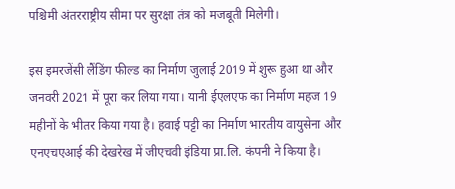पश्चिमी अंतरराष्ट्रीय सीमा पर सुरक्षा तंत्र को मजबूती मिलेगी।

इस इमरजेंसी लैंडिंग फील्ड का निर्माण जुलाई 2019 में शुरू हुआ था और जनवरी 2021 में पूरा कर लिया गया। यानी ईएलएफ का निर्माण महज 19 महीनों के भीतर किया गया है। हवाई पट्टी का निर्माण भारतीय वायुसेना और एनएचएआई की देखरेख में जीएचवी इंडिया प्रा.लि. कंपनी ने किया है।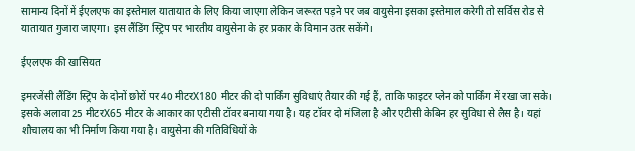सामान्य दिनों में ईएलएफ का इस्तेमाल यातायात के लिए किया जाएगा लेकिन जरूरत पड़ने पर जब वायुसेना इसका इस्तेमाल करेगी तो सर्विस रोड से यातायात गुजारा जाएगा। इस लैंडिंग स्ट्रिप पर भारतीय वायुसेना के हर प्रकार के विमान उतर सकेंगे।

ईएलएफ की खासियत

इमरजेंसी लैंडिंग स्ट्रिप के दोनों छोरों पर 40 मीटरX180 मीटर की दो पार्किंग सुविधाएं तैयार की गई हैं, ताकि फाइटर प्लेन को पार्किंग में रखा जा सके। इसके अलावा 25 मीटरX65 मीटर के आकार का एटीसी टॉवर बनाया गया है। यह टॉवर दो मंजिला है और एटीसी केबिन हर सुविधा से लैस है। यहां शौचालय का भी निर्माण किया गया है। वायुसेना की गतिविधियों के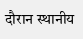दौरान स्थानीय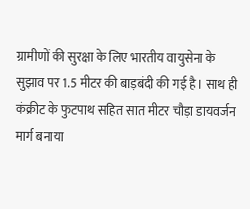ग्रामीणों की सुरक्षा के लिए भारतीय वायुसेना के सुझाव पर 1.5 मीटर की बाड़बंदी की गई है। साथ ही कंक्रीट के फुटपाथ सहित सात मीटर चौड़ा डायवर्जन मार्ग बनाया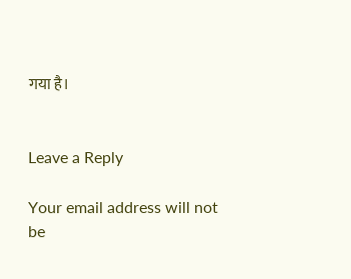गया है।


Leave a Reply

Your email address will not be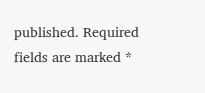published. Required fields are marked *